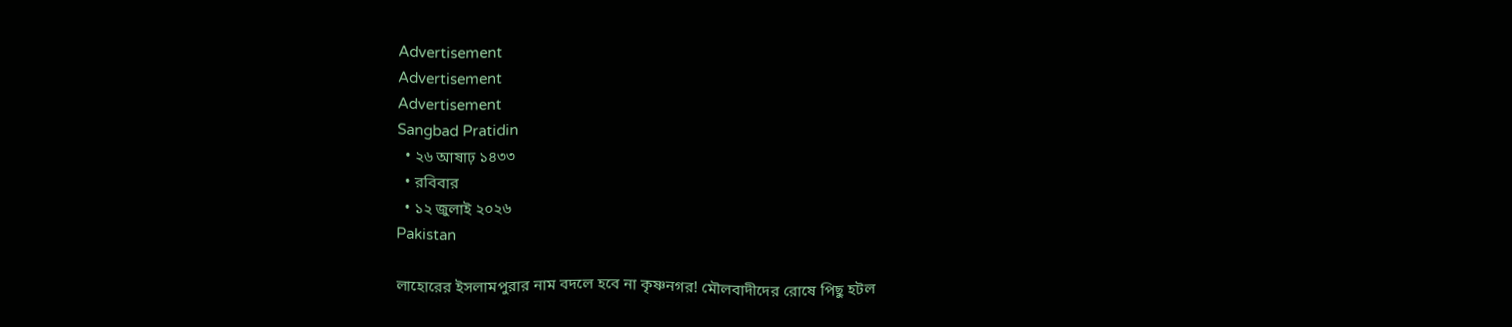Advertisement
Advertisement
Advertisement
Sangbad Pratidin
  • ২৬ আষাঢ় ১৪৩৩
  • রবিবার
  • ১২ জুলাই ২০২৬
Pakistan

লাহোরের ইসলামপুরার নাম বদলে হবে না কৃষ্ণনগর! মৌলবাদীদের রোষে পিছু হটল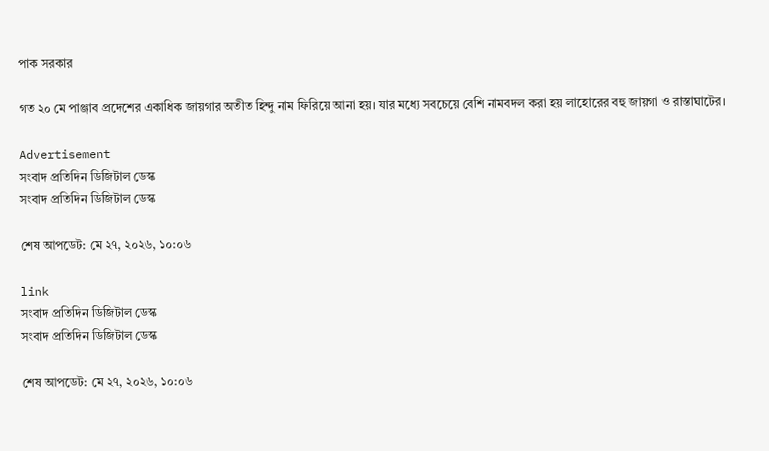পাক সরকার

গত ২০ মে পাঞ্জাব প্রদেশের একাধিক জায়গার অতীত হিন্দু নাম ফিরিয়ে আনা হয়। যার মধ্যে সবচেয়ে বেশি নামবদল করা হয় লাহোরের বহু জায়গা ও রাস্তাঘাটের।

Advertisement
সংবাদ প্রতিদিন ডিজিটাল ডেস্ক
সংবাদ প্রতিদিন ডিজিটাল ডেস্ক

শেষ আপডেট: মে ২৭, ২০২৬, ১০:০৬

link
সংবাদ প্রতিদিন ডিজিটাল ডেস্ক
সংবাদ প্রতিদিন ডিজিটাল ডেস্ক

শেষ আপডেট: মে ২৭, ২০২৬, ১০:০৬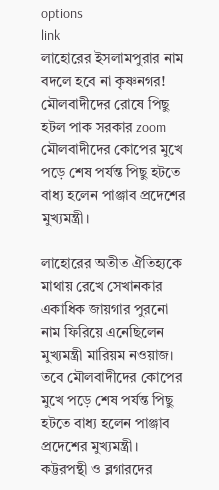options
link
লাহোরের ইসলামপুরার নাম বদলে হবে না কৃষ্ণনগর! মৌলবাদীদের রোষে পিছু হটল পাক সরকার zoom
মৌলবাদীদের কোপের মুখে পড়ে শেষ পর্যন্ত পিছু হটতে বাধ্য হলেন পাঞ্জাব প্রদেশের মুখ্যমন্ত্রী।

লাহোরের অতীত ঐতিহ্যকে মাথায় রেখে সেখানকার একাধিক জায়গার পুরনো নাম ফিরিয়ে এনেছিলেন মুখ্যমন্ত্রী মারিয়ম নওয়াজ। তবে মৌলবাদীদের কোপের মুখে পড়ে শেষ পর্যন্ত পিছু হটতে বাধ্য হলেন পাঞ্জাব প্রদেশের মুখ্যমন্ত্রী। কট্টরপন্থী ও ব্লগারদের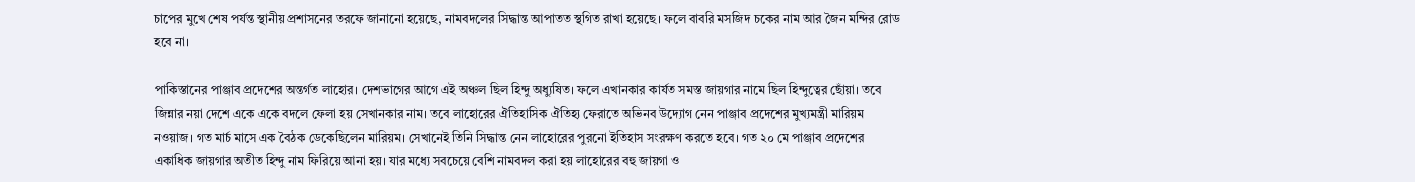চাপের মুখে শেষ পর্যন্ত স্থানীয় প্রশাসনের তরফে জানানো হয়েছে, নামবদলের সিদ্ধান্ত আপাতত স্থগিত রাখা হয়েছে। ফলে বাবরি মসজিদ চকের নাম আর জৈন মন্দির রোড হবে না।

পাকিস্তানের পাঞ্জাব প্রদেশের অন্তর্গত লাহোর। দেশভাগের আগে এই অঞ্চল ছিল হিন্দু অধ্যুষিত। ফলে এখানকার কার্যত সমস্ত জায়গার নামে ছিল হিন্দুত্বের ছোঁয়া। তবে জিন্নার নয়া দেশে একে একে বদলে ফেলা হয় সেখানকার নাম। তবে লাহোরের ঐতিহাসিক ঐতিহ্য ফেরাতে অভিনব উদ্যোগ নেন পাঞ্জাব প্রদেশের মুখ্যমন্ত্রী মারিয়ম নওয়াজ। গত মার্চ মাসে এক বৈঠক ডেকেছিলেন মারিয়ম। সেখানেই তিনি সিদ্ধান্ত নেন লাহোরের পুরনো ইতিহাস সংরক্ষণ করতে হবে। গত ২০ মে পাঞ্জাব প্রদেশের একাধিক জায়গার অতীত হিন্দু নাম ফিরিয়ে আনা হয়। যার মধ্যে সবচেয়ে বেশি নামবদল করা হয় লাহোরের বহু জায়গা ও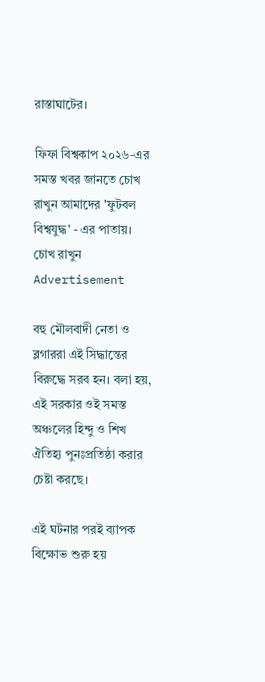রাস্তাঘাটের।

ফিফা বিশ্বকাপ ২০২৬-এর সমস্ত খবর জানতে চোখ রাখুন আমাদের 'ফুটবল বিশ্বযুদ্ধ' - এর পাতায়।
চোখ রাখুন
Advertisement

বহু মৌলবাদী নেতা ও ব্লগাররা এই সিদ্ধান্তের বিরুদ্ধে সরব হন। বলা হয়, এই সরকার ওই সমস্ত অঞ্চলের হিন্দু ও শিখ ঐতিহ্য পুনঃপ্রতিষ্ঠা করার চেষ্টা করছে।

এই ঘটনার পরই ব্যাপক বিক্ষোভ শুরু হয়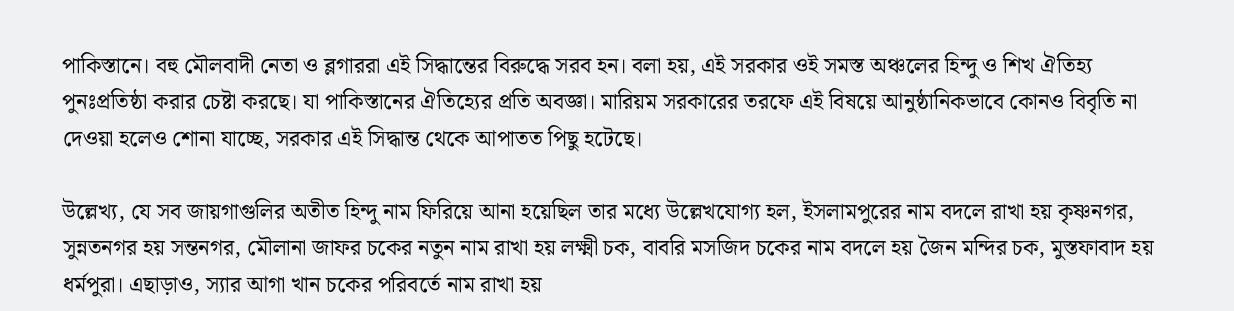পাকিস্তানে। বহু মৌলবাদী নেতা ও ব্লগাররা এই সিদ্ধান্তের বিরুদ্ধে সরব হন। বলা হয়, এই সরকার ওই সমস্ত অঞ্চলের হিন্দু ও শিখ ঐতিহ্য পুনঃপ্রতিষ্ঠা করার চেষ্টা করছে। যা পাকিস্তানের ঐতিহ্যের প্রতি অবজ্ঞা। মারিয়ম সরকারের তরফে এই বিষয়ে আনুষ্ঠানিকভাবে কোনও বিবৃতি না দেওয়া হলেও শোনা যাচ্ছে, সরকার এই সিদ্ধান্ত থেকে আপাতত পিছু হটেছে।

উল্লেখ্য, যে সব জায়গাগুলির অতীত হিন্দু নাম ফিরিয়ে আনা হয়েছিল তার মধ্যে উল্লেখযোগ্য হল, ইসলামপুরের নাম বদলে রাখা হয় কৃষ্ণনগর, সুন্নতনগর হয় সন্তনগর, মৌলানা জাফর চকের নতুন নাম রাখা হয় লক্ষ্মী চক, বাবরি মসজিদ চকের নাম বদলে হয় জৈন মন্দির চক, মুস্তফাবাদ হয় ধর্মপুরা। এছাড়াও, স্যার আগা খান চকের পরিবর্তে নাম রাখা হয়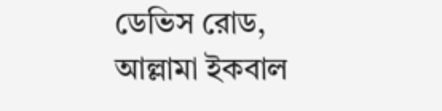ডেভিস রোড, আল্লামা ইকবাল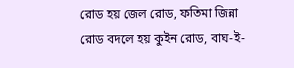রোড হয় জেল রোড, ফতিমা জিন্না রোড বদলে হয় কুইন রোড, বাঘ-ই-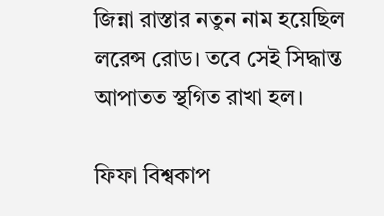জিন্না রাস্তার নতুন নাম হয়েছিল লরেন্স রোড। তবে সেই সিদ্ধান্ত আপাতত স্থগিত রাখা হল।

ফিফা বিশ্বকাপ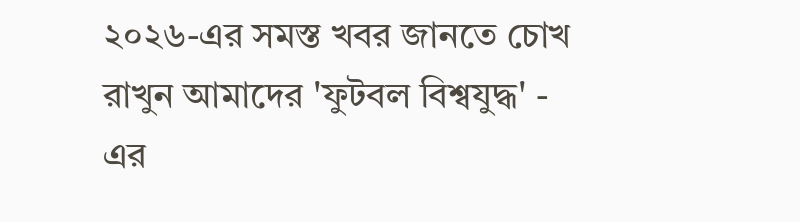২০২৬-এর সমস্ত খবর জানতে চোখ রাখুন আমাদের 'ফুটবল বিশ্বযুদ্ধ' - এর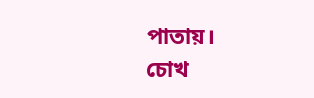পাতায়।
চোখ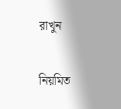রাখুন

নিয়মিত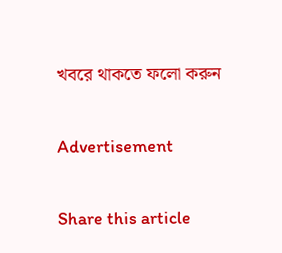খবরে থাকতে ফলো করুন

Advertisement

Share this article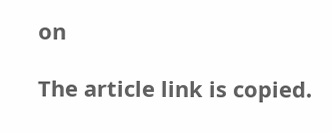on

The article link is copied.